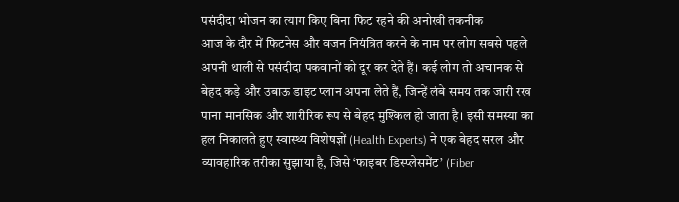पसंदीदा भोजन का त्याग किए बिना फिट रहने की अनोखी तकनीक
आज के दौर में फिटनेस और वजन नियंत्रित करने के नाम पर लोग सबसे पहले अपनी थाली से पसंदीदा पकवानों को दूर कर देते हैं। कई लोग तो अचानक से बेहद कड़े और उबाऊ डाइट प्लान अपना लेते हैं, जिन्हें लंबे समय तक जारी रख पाना मानसिक और शारीरिक रूप से बेहद मुश्किल हो जाता है। इसी समस्या का हल निकालते हुए स्वास्थ्य विशेषज्ञों (Health Experts) ने एक बेहद सरल और व्यावहारिक तरीका सुझाया है, जिसे ‘फाइबर डिस्प्लेसमेंट’ (Fiber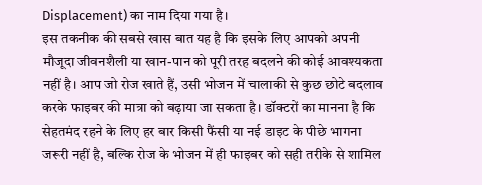Displacement) का नाम दिया गया है।
इस तकनीक की सबसे खास बात यह है कि इसके लिए आपको अपनी मौजूदा जीवनशैली या खान-पान को पूरी तरह बदलने की कोई आवश्यकता नहीं है। आप जो रोज खाते हैं, उसी भोजन में चालाकी से कुछ छोटे बदलाव करके फाइबर की मात्रा को बढ़ाया जा सकता है। डॉक्टरों का मानना है कि सेहतमंद रहने के लिए हर बार किसी फैंसी या नई डाइट के पीछे भागना जरूरी नहीं है, बल्कि रोज के भोजन में ही फाइबर को सही तरीके से शामिल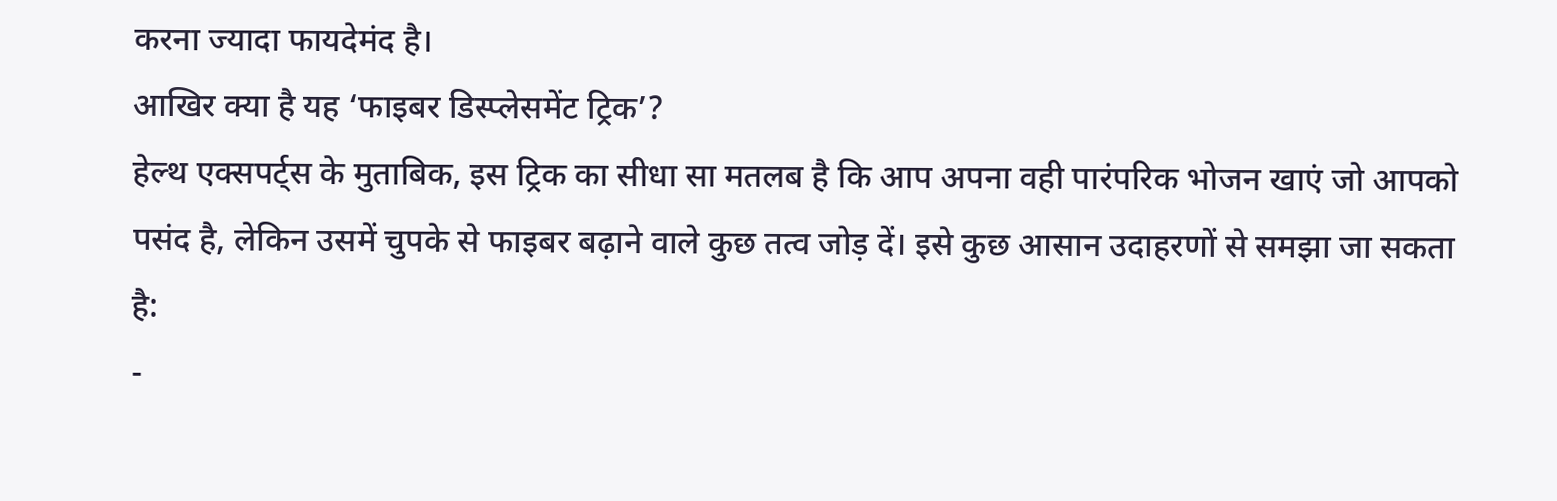करना ज्यादा फायदेमंद है।
आखिर क्या है यह ‘फाइबर डिस्प्लेसमेंट ट्रिक’?
हेल्थ एक्सपर्ट्स के मुताबिक, इस ट्रिक का सीधा सा मतलब है कि आप अपना वही पारंपरिक भोजन खाएं जो आपको पसंद है, लेकिन उसमें चुपके से फाइबर बढ़ाने वाले कुछ तत्व जोड़ दें। इसे कुछ आसान उदाहरणों से समझा जा सकता है:
-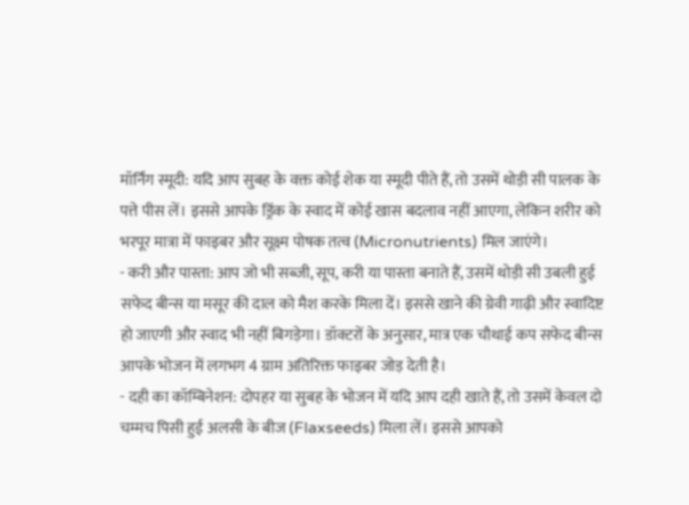मॉर्निंग स्मूदी: यदि आप सुबह के वक्त कोई शेक या स्मूदी पीते हैं, तो उसमें थोड़ी सी पालक के पत्ते पीस लें। इससे आपके ड्रिंक के स्वाद में कोई खास बदलाव नहीं आएगा, लेकिन शरीर को भरपूर मात्रा में फाइबर और सूक्ष्म पोषक तत्व (Micronutrients) मिल जाएंगे।
- करी और पास्ता: आप जो भी सब्जी, सूप, करी या पास्ता बनाते हैं, उसमें थोड़ी सी उबली हुई सफेद बीन्स या मसूर की दाल को मैश करके मिला दें। इससे खाने की ग्रेवी गाढ़ी और स्वादिष्ट हो जाएगी और स्वाद भी नहीं बिगड़ेगा। डॉक्टरों के अनुसार, मात्र एक चौथाई कप सफेद बीन्स आपके भोजन में लगभग 4 ग्राम अतिरिक्त फाइबर जोड़ देती है।
- दही का कॉम्बिनेशन: दोपहर या सुबह के भोजन में यदि आप दही खाते हैं, तो उसमें केवल दो चम्मच पिसी हुई अलसी के बीज (Flaxseeds) मिला लें। इससे आपको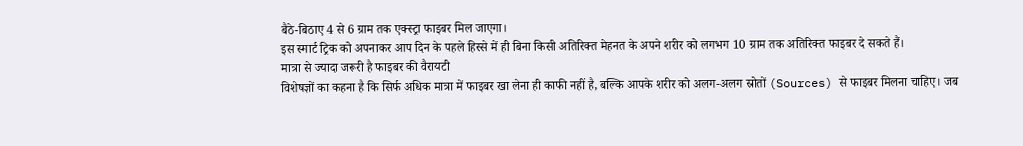बैठे-बिठाए 4 से 6 ग्राम तक एक्स्ट्रा फाइबर मिल जाएगा।
इस स्मार्ट ट्रिक को अपनाकर आप दिन के पहले हिस्से में ही बिना किसी अतिरिक्त मेहनत के अपने शरीर को लगभग 10 ग्राम तक अतिरिक्त फाइबर दे सकते हैं।
मात्रा से ज्यादा जरूरी है फाइबर की वैरायटी
विशेषज्ञों का कहना है कि सिर्फ अधिक मात्रा में फाइबर खा लेना ही काफी नहीं है, बल्कि आपके शरीर को अलग-अलग स्रोतों (Sources) से फाइबर मिलना चाहिए। जब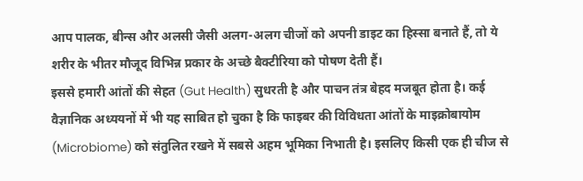आप पालक, बीन्स और अलसी जैसी अलग-अलग चीजों को अपनी डाइट का हिस्सा बनाते हैं, तो ये शरीर के भीतर मौजूद विभिन्न प्रकार के अच्छे बैक्टीरिया को पोषण देती हैं।
इससे हमारी आंतों की सेहत (Gut Health) सुधरती है और पाचन तंत्र बेहद मजबूत होता है। कई वैज्ञानिक अध्ययनों में भी यह साबित हो चुका है कि फाइबर की विविधता आंतों के माइक्रोबायोम (Microbiome) को संतुलित रखने में सबसे अहम भूमिका निभाती है। इसलिए किसी एक ही चीज से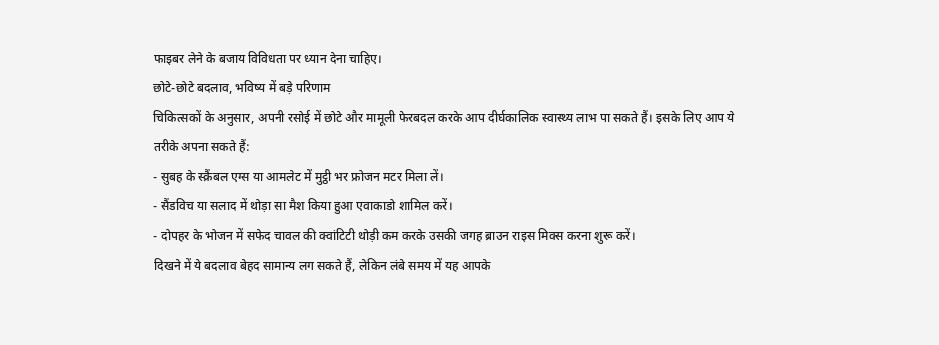फाइबर लेने के बजाय विविधता पर ध्यान देना चाहिए।
छोटे-छोटे बदलाव, भविष्य में बड़े परिणाम
चिकित्सकों के अनुसार, अपनी रसोई में छोटे और मामूली फेरबदल करके आप दीर्घकालिक स्वास्थ्य लाभ पा सकते हैं। इसके लिए आप ये तरीके अपना सकते हैं:
- सुबह के स्क्रैंबल एग्स या आमलेट में मुट्ठी भर फ्रोजन मटर मिला लें।
- सैंडविच या सलाद में थोड़ा सा मैश किया हुआ एवाकाडो शामिल करें।
- दोपहर के भोजन में सफेद चावल की क्वांटिटी थोड़ी कम करके उसकी जगह ब्राउन राइस मिक्स करना शुरू करें।
दिखने में ये बदलाव बेहद सामान्य लग सकते हैं, लेकिन लंबे समय में यह आपके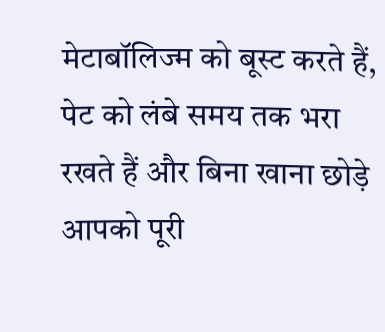मेटाबॉलिज्म को बूस्ट करते हैं, पेट को लंबे समय तक भरा रखते हैं और बिना खाना छोड़े आपको पूरी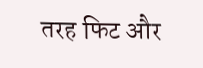तरह फिट और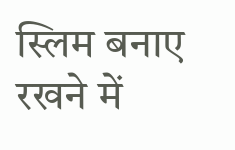स्लिम बनाए रखने में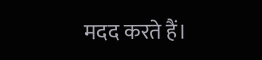मदद करते हैं।